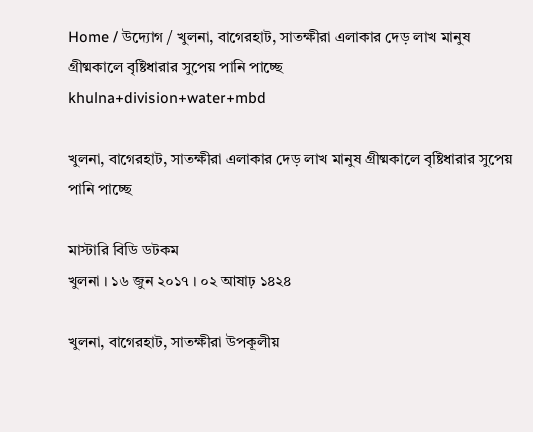Home / উদ্যোগ / খুলনা, বাগেরহাট, সাতক্ষীরা এলাকার দেড় লাখ মানুষ গ্রীষ্মকালে বৃষ্টিধারার সুপেয় পানি পাচ্ছে
khulna+division+water+mbd

খুলনা, বাগেরহাট, সাতক্ষীরা এলাকার দেড় লাখ মানুষ গ্রীষ্মকালে বৃষ্টিধারার সুপেয় পানি পাচ্ছে

মাস্টারি বিডি ডটকম
খুলনা । ১৬ জুন ২০১৭ । ০২ আষাঢ় ১৪২৪

খুলনা, বাগেরহাট, সাতক্ষীরা উপকূলীয়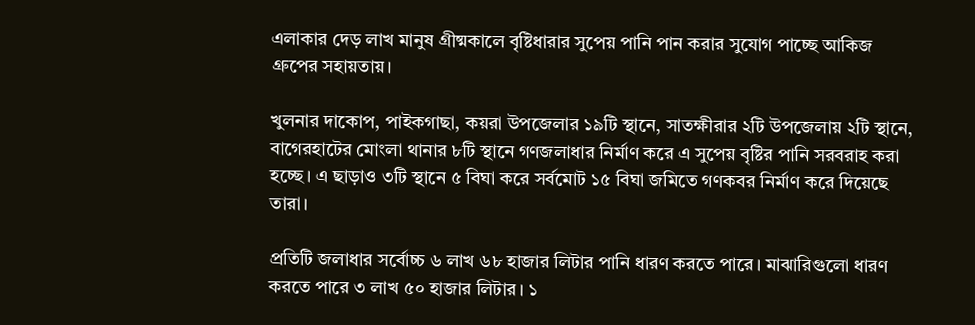এলাকার দেড় লাখ মানুষ গ্রীষ্মকালে বৃষ্টিধারার সুপেয় পানি পান করার সুযোগ পাচ্ছে আকিজ গ্রুপের সহায়তায়।

খুলনার দাকোপ, পাইকগাছা, কয়রা উপজেলার ১৯টি স্থানে, সাতক্ষীরার ২টি উপজেলায় ২টি স্থানে, বাগেরহাটের মোংলা থানার ৮টি স্থানে গণজলাধার নির্মাণ করে এ সুপেয় বৃষ্টির পানি সরবরাহ করা হচ্ছে। এ ছাড়াও ৩টি স্থানে ৫ বিঘা করে সর্বমোট ১৫ বিঘা জমিতে গণকবর নির্মাণ করে দিয়েছে তারা।

প্রতিটি জলাধার সর্বোচ্চ ৬ লাখ ৬৮ হাজার লিটার পানি ধারণ করতে পারে। মাঝারিগুলো ধারণ করতে পারে ৩ লাখ ৫০ হাজার লিটার। ১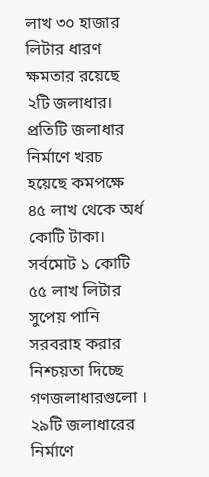লাখ ৩০ হাজার লিটার ধারণ ক্ষমতার রয়েছে ২টি জলাধার। প্রতিটি জলাধার নির্মাণে খরচ হয়েছে কমপক্ষে ৪৫ লাখ থেকে অর্ধ কোটি টাকা। সর্বমোট ১ কোটি ৫৫ লাখ লিটার সুপেয় পানি সরবরাহ করার নিশ্চয়তা দিচ্ছে গণজলাধারগুলো । ২৯টি জলাধারের নির্মাণে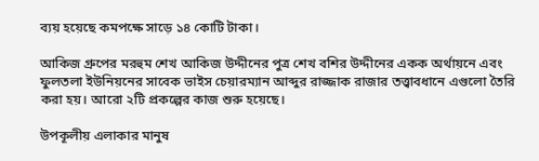ব্যয় হয়েছে কমপক্ষে সাড়ে ১৪ কোটি টাকা।

আকিজ গ্রুপের মরহুম শেখ আকিজ উদ্দীনের পুত্র শেখ বশির উদ্দীনের একক অর্থায়নে এবং ফুলতলা ইউনিয়নের সাবেক ভাইস চেয়ারম্যান আব্দুর রাজ্জাক রাজার তত্ত্বাবধানে এগুলো তৈরি করা হয়। আরো ২টি প্রকল্পের কাজ শুরু হয়েছে।

উপকূলীয় এলাকার মানুষ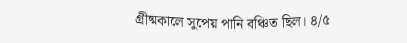গ্রীষ্মকালে সুপেয় পানি বঞ্চিত ছিল। ৪/৫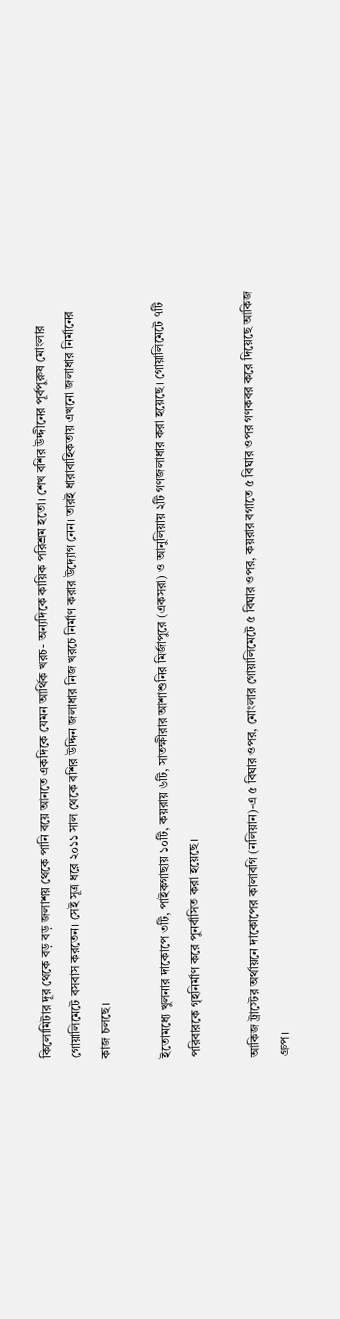কিলোমিটার দূর থেকে বড় বড় জলাশয় থেকে পানি বয়ে আনতে একদিকে যেমন আর্থিক খরচ- অন্যদিকে কায়িক পরিশ্রম হতো। শেখ বশির উদ্দীনের পূর্বপুরুষ মোংলার গোয়ালিমেটে বসবাস করতেন। সেই সূত্র ধরে ২০১১ সাল থেকে বশির উদ্দিন জলাধার নিজ খরচে নির্মাণ করার উদ্যোগ নেন। তারই ধারাবাহিকতায় এখনো জলাধার নির্মানের কাজ চলছে।

ইতোমধ্যে খুলনার দাকোপে ৩টি, পাইকগাছায় ১০টি, কয়রায় ৬টি, সাতক্ষীরার আশাশুনির মির্জাপুরে (একসরা) ও আনুলিয়ায় ২টি গণজলাধার করা হয়েছে। গোয়ালিমেটে ৭টি পরিবারকে গৃহনির্মাণ করে পুনর্বাসিত করা হয়েছে।

আকিজ ট্রাস্টের অর্থায়নে দাকোপের কালাবগি (নলিয়ান)-এ ৫ বিঘার ওপর, মোংলার গোয়ালিমেটে ৫ বিঘার ওপর, কয়রার বগাতে ৫ বিঘার ওপর গণকবর করে দিয়েছে আকিজ গ্রুপ।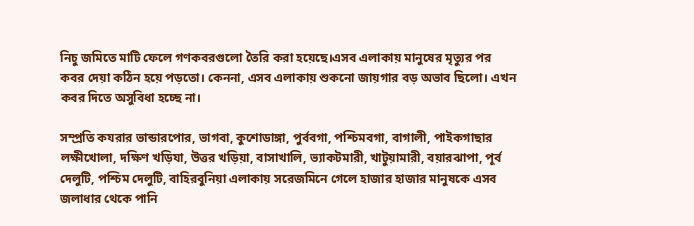নিচু জমিতে মাটি ফেলে গণকবরগুলো তৈরি করা হয়েছে।এসব এলাকায় মানুষের মৃত্যুর পর কবর দেয়া কঠিন হয়ে পড়তো। কেননা, এসব এলাকায় শুকনো জায়গার বড় অভাব ছিলো। এখন কবর দিতে অসুবিধা হচ্ছে না।

সম্প্রতি কযরার ভান্ডারপোর, ভাগবা, কুশোডাঙ্গা, পুর্ববগা, পশ্চিমবগা, বাগালী, পাইকগাছার লক্ষীখোলা, দক্ষিণ খড়িযা, উত্তর খড়িয়া, বাসাখালি, ভ্যাকটমারী, খাটুয়ামারী, বয়ারঝাপা, পূর্ব দেলুটি, পশ্চিম দেলুটি, বাহিরবুনিয়া এলাকায় সরেজমিনে গেলে হাজার হাজার মানুষকে এসব জলাধার থেকে পানি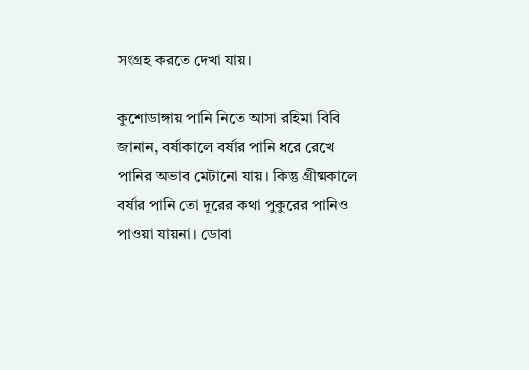সংগ্রহ করতে দেখা যায়।

কুশোডাঙ্গায় পানি নিতে আসা রহিমা বিবি জানান, বর্ষাকালে বর্ষার পানি ধরে রেখে পানির অভাব মেটানো যায়। কিন্তু গ্রীষ্মকালে বর্ষার পানি তো দূরের কথা পুকুরের পানিও পাওয়া যায়না। ডোবা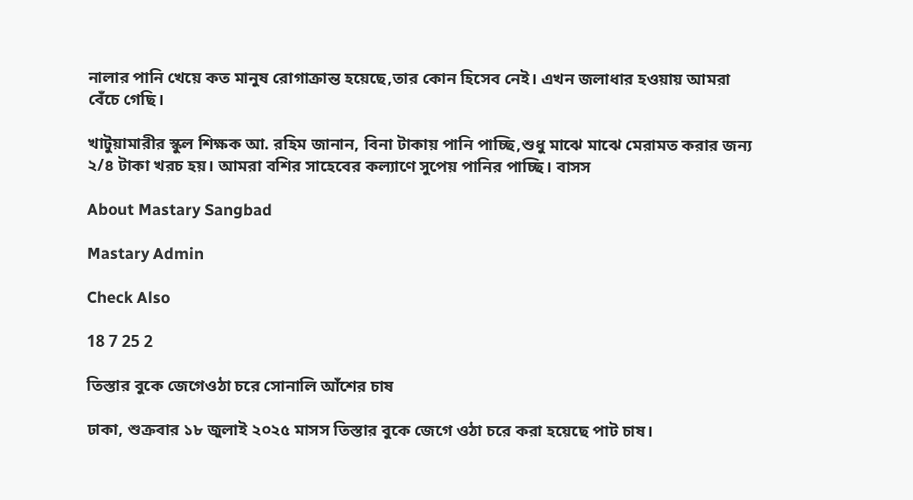নালার পানি খেয়ে কত মানুষ রোগাক্রান্ত হয়েছে,তার কোন হিসেব নেই। এখন জলাধার হওয়ায় আমরা বেঁচে গেছি।

খাটুয়ামারীর স্কুল শিক্ষক আ. রহিম জানান, বিনা টাকায় পানি পাচ্ছি,শুধু মাঝে মাঝে মেরামত করার জন্য ২/৪ টাকা খরচ হয়। আমরা বশির সাহেবের কল্যাণে সুপেয় পানির পাচ্ছি। বাসস

About Mastary Sangbad

Mastary Admin

Check Also

18 7 25 2

তিস্তার বুকে জেগেওঠা চরে সোনালি আঁশের চাষ

ঢাকা, শুক্রবার ১৮ জুলাই ২০২৫ মাসস তিস্তার বুকে জেগে ওঠা চরে করা হয়েছে পাট চাষ।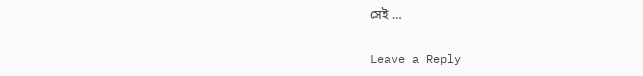সেই …

Leave a Reply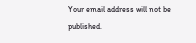Your email address will not be published.